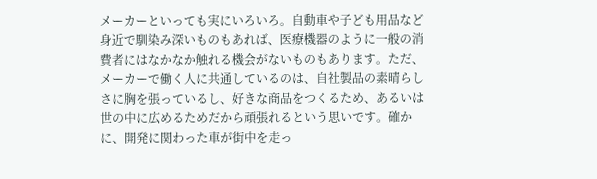メーカーといっても実にいろいろ。自動車や子ども用品など身近で馴染み深いものもあれば、医療機器のように一般の消費者にはなかなか触れる機会がないものもあります。ただ、メーカーで働く人に共通しているのは、自社製品の素晴らしさに胸を張っているし、好きな商品をつくるため、あるいは世の中に広めるためだから頑張れるという思いです。確かに、開発に関わった車が街中を走っ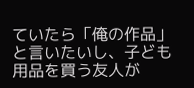ていたら「俺の作品」と言いたいし、子ども用品を買う友人が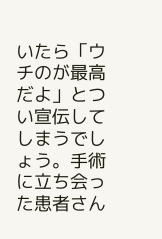いたら「ウチのが最高だよ」とつい宣伝してしまうでしょう。手術に立ち会った患者さん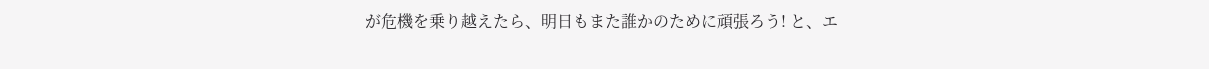が危機を乗り越えたら、明日もまた誰かのために頑張ろう! と、エ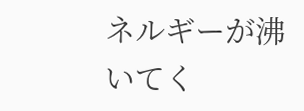ネルギーが沸いてく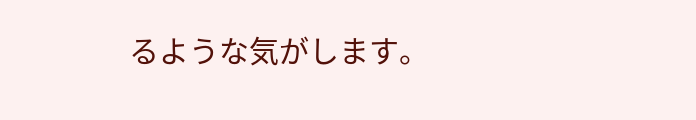るような気がします。